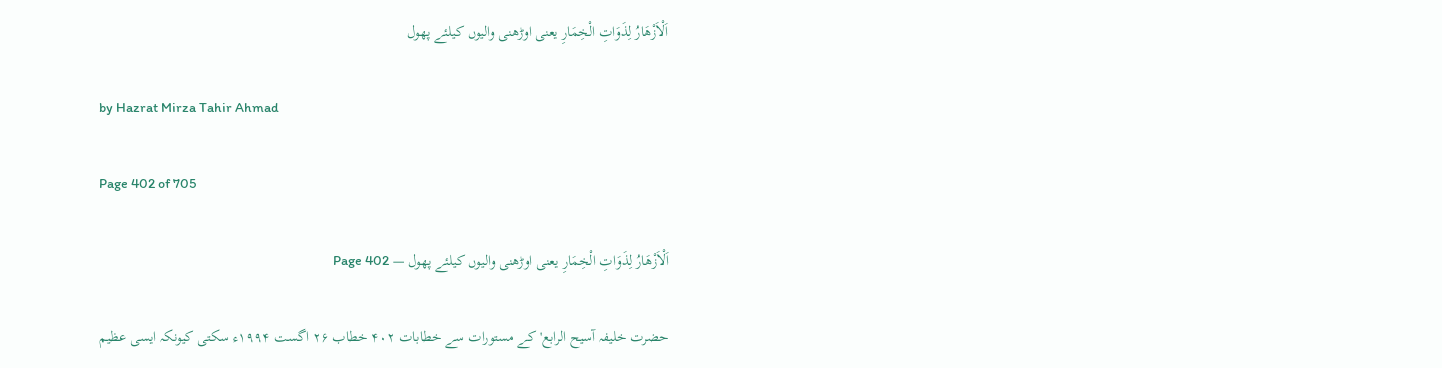اَلْاَزْھَارُ لِذَوَاتِ الْخِمَارِ یعنی اوڑھنی والیوں کیلئے پھول

by Hazrat Mirza Tahir Ahmad

Page 402 of 705

اَلْاَزْھَارُ لِذَوَاتِ الْخِمَارِ یعنی اوڑھنی والیوں کیلئے پھول — Page 402

حضرت خلیفہ آسیح الرابع' کے مستورات سے خطابات ۴۰۲ خطاب ۲۶ اگست ۱۹۹۴ء سکتی کیونکہ ایسی عظیم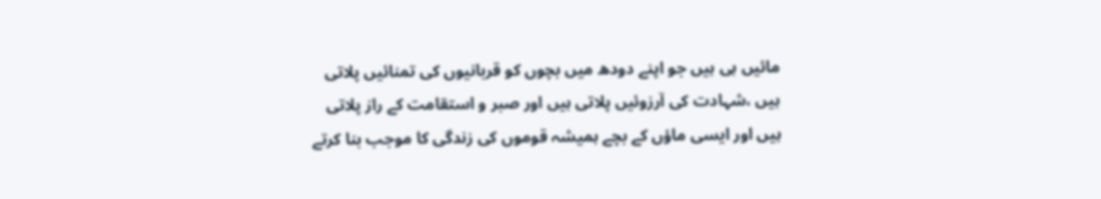مائیں ہی ہیں جو اپنے دودھ میں بچوں کو قربانیوں کی تمنائیں پلاتی ہیں ،شہادت کی آرزوئیں پلاتی ہیں اور صبر و استقامت کے راز پلاتی ہیں اور ایسی ماؤں کے بچے ہمیشہ قوموں کی زندگی کا موجب بنا کرتے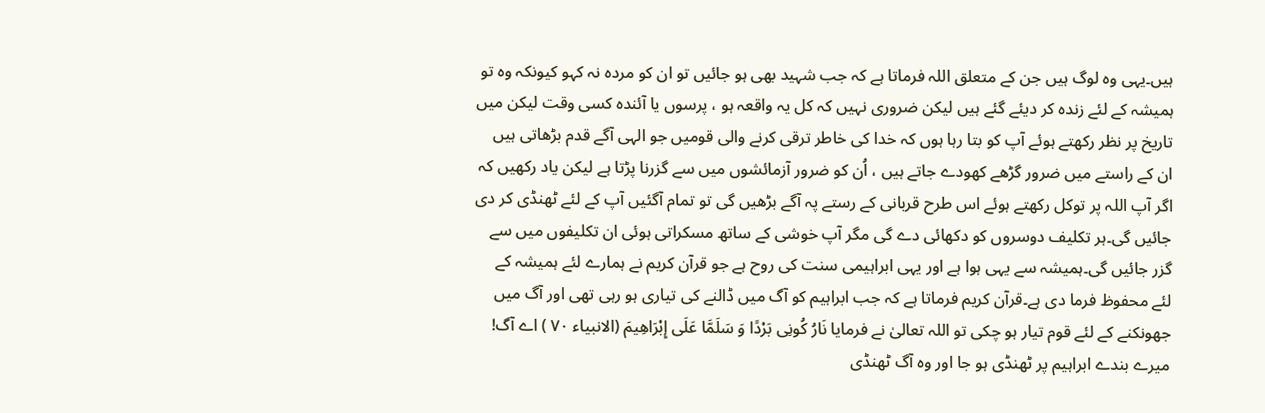ہیں۔یہی وہ لوگ ہیں جن کے متعلق اللہ فرماتا ہے کہ جب شہید بھی ہو جائیں تو ان کو مردہ نہ کہو کیونکہ وہ تو ہمیشہ کے لئے زندہ کر دیئے گئے ہیں لیکن ضروری نہیں کہ کل یہ واقعہ ہو ، پرسوں یا آئندہ کسی وقت لیکن میں تاریخ پر نظر رکھتے ہوئے آپ کو بتا رہا ہوں کہ خدا کی خاطر ترقی کرنے والی قومیں جو الہی آگے قدم بڑھاتی ہیں ان کے راستے میں ضرور گڑھے کھودے جاتے ہیں ، اُن کو ضرور آزمائشوں میں سے گزرنا پڑتا ہے لیکن یاد رکھیں کہ اگر آپ اللہ پر توکل رکھتے ہوئے اس طرح قربانی کے رستے پہ آگے بڑھیں گی تو تمام آگئیں آپ کے لئے ٹھنڈی کر دی جائیں گی۔ہر تکلیف دوسروں کو دکھائی دے گی مگر آپ خوشی کے ساتھ مسکراتی ہوئی ان تکلیفوں میں سے گزر جائیں گی۔ہمیشہ سے یہی ہوا ہے اور یہی ابراہیمی سنت کی روح ہے جو قرآن کریم نے ہمارے لئے ہمیشہ کے لئے محفوظ فرما دی ہے۔قرآن کریم فرماتا ہے کہ جب ابراہیم کو آگ میں ڈالنے کی تیاری ہو رہی تھی اور آگ میں جھونکنے کے لئے قوم تیار ہو چکی تو اللہ تعالیٰ نے فرمایا نَارُ كُونِى بَرْدًا وَ سَلَمَّا عَلَى إِبْرَاهِيمَ (الانبياء ٧٠ ) اے آگ! میرے بندے ابراہیم پر ٹھنڈی ہو جا اور وہ آگ ٹھنڈی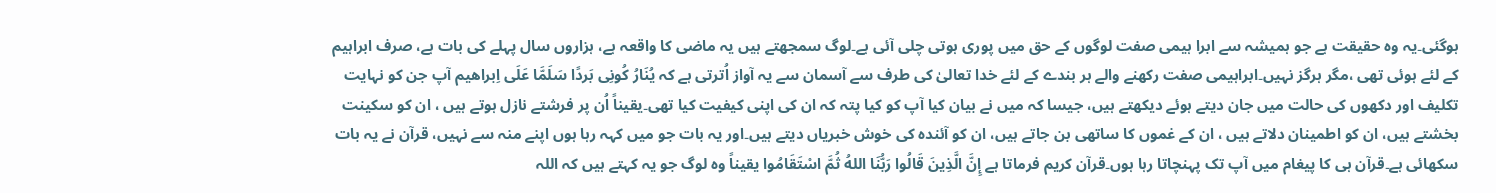ہوگئی۔یہ وہ حقیقت ہے جو ہمیشہ سے ابرا ہیمی صفت لوگوں کے حق میں پوری ہوتی چلی آئی ہے۔لوگ سمجھتے ہیں یہ ماضی کا واقعہ ہے، ہزاروں سال پہلے کی بات ہے، صرف ابراہیم کے لئے ہوئی تھی ،مگر ہرگز نہیں۔ابراہیمی صفت رکھنے والے ہر بندے کے لئے خدا تعالیٰ کی طرف سے آسمان سے یہ آواز اُترتی ہے کہ يُنَارُ كُونِی بَردًا سَلَمَّا عَلَى اِبراهیم آپ جن کو نہایت تکلیف اور دکھوں کی حالت میں جان دیتے ہوئے دیکھتے ہیں، جیسا کہ میں نے بیان کیا آپ کو کیا پتہ کہ ان کی اپنی کیفیت کیا تھی۔یقیناً اُن پر فرشتے نازل ہوتے ہیں ، ان کو سکینت بخشتے ہیں، ان کو اطمینان دلاتے ہیں ، ان کے غموں کا ساتھی بن جاتے ہیں، ان کو آئندہ کی خوش خبریاں دیتے ہیں۔اور یہ بات جو میں کہہ رہا ہوں اپنے منہ سے نہیں، قرآن نے یہ بات سکھائی ہے۔قرآن ہی کا پیغام میں آپ تک پہنچاتا رہا ہوں۔قرآن کریم فرماتا ہے إِنَّ الَّذِينَ قَالُوا رَبُّنَا اللهُ ثُمَّ اسْتَقَامُوا یقیناً وہ لوگ جو یہ کہتے ہیں کہ اللہ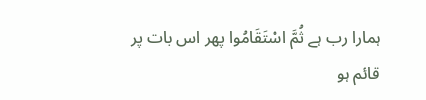ہمارا رب ہے ثُمَّ اسْتَقَامُوا پھر اس بات پر قائم ہو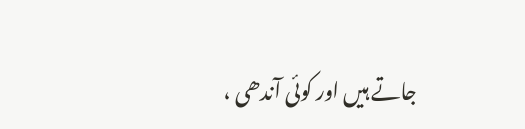جاتے ہیں اور کوئی آندھی ،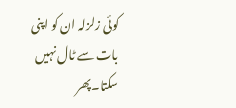کوئی زلزلہ ان کو اپنی بات سے ٹال نہیں سکتا۔پھر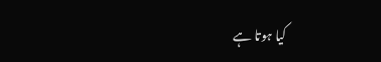کیا ہوتا ہے